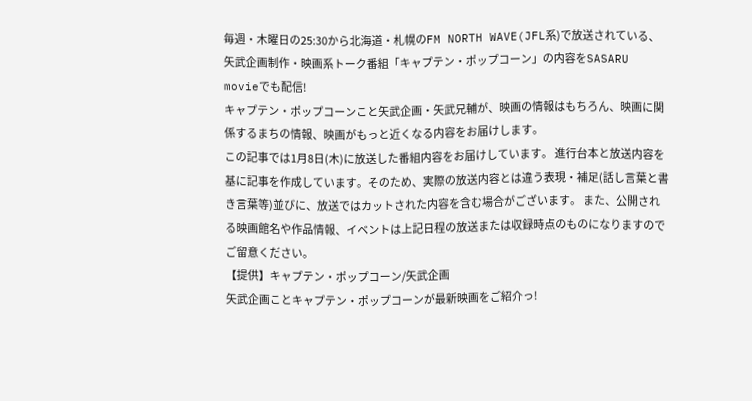毎週・木曜日の25:30から北海道・札幌のFM NORTH WAVE(JFL系)で放送されている、矢武企画制作・映画系トーク番組「キャプテン・ポップコーン」の内容をSASARU movieでも配信!
キャプテン・ポップコーンこと矢武企画・矢武兄輔が、映画の情報はもちろん、映画に関係するまちの情報、映画がもっと近くなる内容をお届けします。
この記事では1月8日(木)に放送した番組内容をお届けしています。 進行台本と放送内容を基に記事を作成しています。そのため、実際の放送内容とは違う表現・補足(話し言葉と書き言葉等)並びに、放送ではカットされた内容を含む場合がございます。 また、公開される映画館名や作品情報、イベントは上記日程の放送または収録時点のものになりますのでご留意ください。
【提供】キャプテン・ポップコーン/矢武企画
矢武企画ことキャプテン・ポップコーンが最新映画をご紹介っ!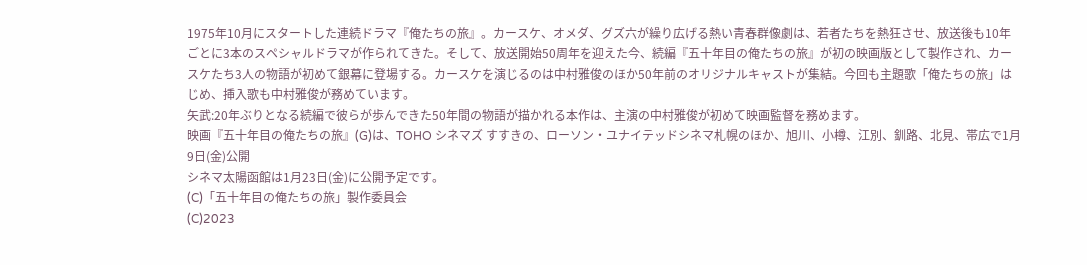1975年10月にスタートした連続ドラマ『俺たちの旅』。カースケ、オメダ、グズ六が繰り広げる熱い青春群像劇は、若者たちを熱狂させ、放送後も10年ごとに3本のスペシャルドラマが作られてきた。そして、放送開始50周年を迎えた今、続編『五十年目の俺たちの旅』が初の映画版として製作され、カースケたち3人の物語が初めて銀幕に登場する。カースケを演じるのは中村雅俊のほか50年前のオリジナルキャストが集結。今回も主題歌「俺たちの旅」はじめ、挿入歌も中村雅俊が務めています。
矢武:20年ぶりとなる続編で彼らが歩んできた50年間の物語が描かれる本作は、主演の中村雅俊が初めて映画監督を務めます。
映画『五十年目の俺たちの旅』(G)は、TOHO シネマズ すすきの、ローソン・ユナイテッドシネマ札幌のほか、旭川、小樽、江別、釧路、北見、帯広で1月9日(金)公開
シネマ太陽函館は1月23日(金)に公開予定です。
(C)「五十年目の俺たちの旅」製作委員会
(C)2023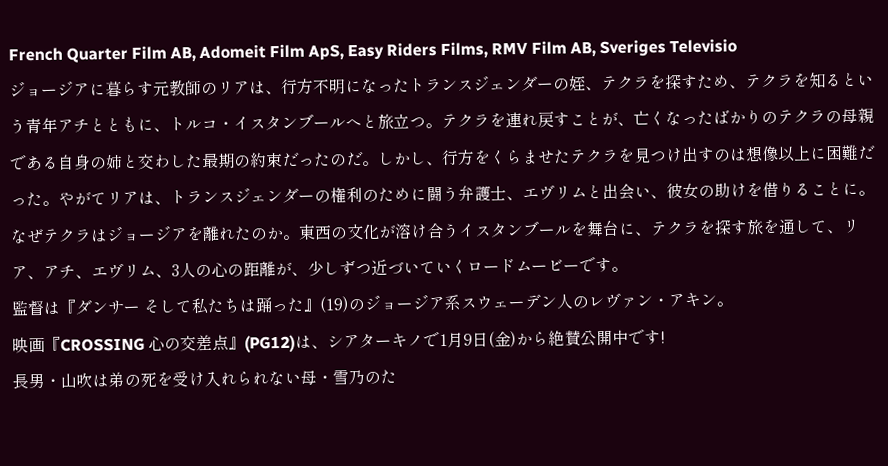French Quarter Film AB, Adomeit Film ApS, Easy Riders Films, RMV Film AB, Sveriges Televisio
ジョージアに暮らす元教師のリアは、行方不明になったトランスジェンダーの姪、テクラを探すため、テクラを知るという青年アチとともに、トルコ・イスタンブールへと旅立つ。テクラを連れ戻すことが、亡くなったばかりのテクラの母親である自身の姉と交わした最期の約束だったのだ。しかし、行方をくらませたテクラを見つけ出すのは想像以上に困難だった。やがてリアは、トランスジェンダーの権利のために闘う弁護士、エヴリムと出会い、彼女の助けを借りることに。なぜテクラはジョージアを離れたのか。東西の文化が溶け合うイスタンブールを舞台に、テクラを探す旅を通して、リア、アチ、エヴリム、3人の心の距離が、少しずつ近づいていくロードムービーです。
監督は『ダンサー そして私たちは踊った』(19)のジョージア系スウェーデン人のレヴァン・アキン。
映画『CROSSING 心の交差点』(PG12)は、シアターキノで1月9日(金)から絶賛公開中です!
長男・山吹は弟の死を受け入れられない母・雪乃のた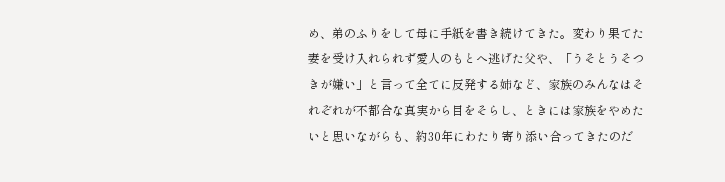め、弟のふりをして母に手紙を書き続けてきた。変わり果てた妻を受け入れられず愛人のもとへ逃げた父や、「うそとうそつきが嫌い」と言って全てに反発する姉など、家族のみんなはそれぞれが不都合な真実から目をそらし、ときには家族をやめたいと思いながらも、約30年にわたり寄り添い合ってきたのだ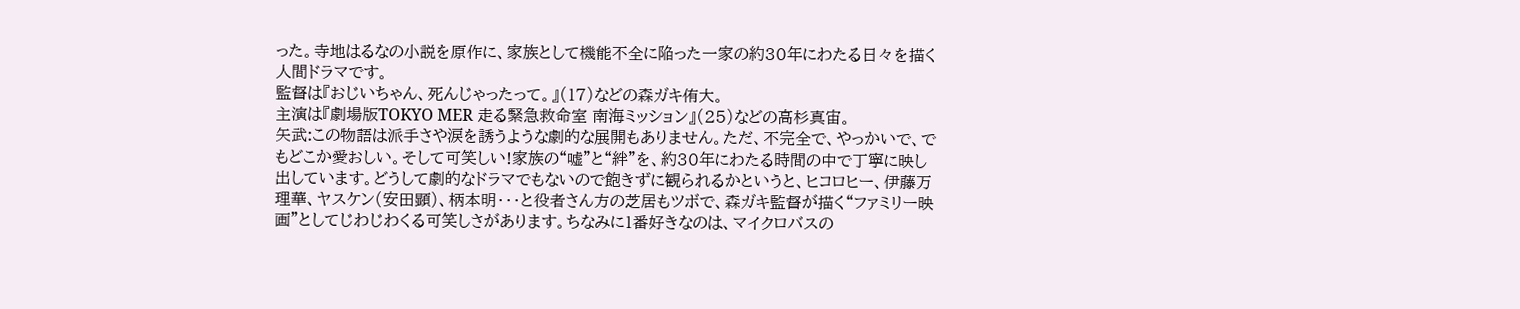った。寺地はるなの小説を原作に、家族として機能不全に陥った一家の約30年にわたる日々を描く人間ドラマです。
監督は『おじいちゃん、死んじゃったって。』(17)などの森ガキ侑大。
主演は『劇場版TOKYO MER 走る緊急救命室 南海ミッション』(25)などの高杉真宙。
矢武:この物語は派手さや涙を誘うような劇的な展開もありません。ただ、不完全で、やっかいで、でもどこか愛おしい。そして可笑しい!家族の“嘘”と“絆”を、約30年にわたる時間の中で丁寧に映し出しています。どうして劇的なドラマでもないので飽きずに観られるかというと、ヒコロヒー、伊藤万理華、ヤスケン(安田顕)、柄本明・・・と役者さん方の芝居もツボで、森ガキ監督が描く“ファミリー映画”としてじわじわくる可笑しさがあります。ちなみに1番好きなのは、マイクロバスの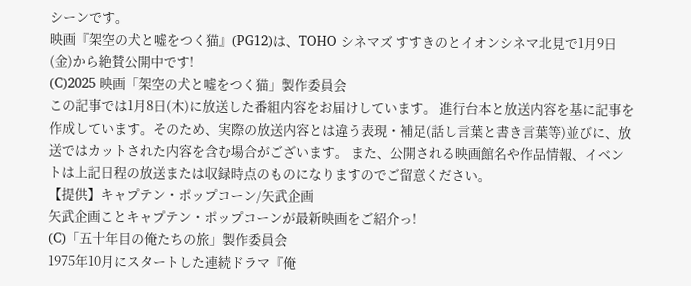シーンです。
映画『架空の犬と嘘をつく猫』(PG12)は、TOHO シネマズ すすきのとイオンシネマ北見で1月9日(金)から絶賛公開中です!
(C)2025 映画「架空の犬と嘘をつく猫」製作委員会
この記事では1月8日(木)に放送した番組内容をお届けしています。 進行台本と放送内容を基に記事を作成しています。そのため、実際の放送内容とは違う表現・補足(話し言葉と書き言葉等)並びに、放送ではカットされた内容を含む場合がございます。 また、公開される映画館名や作品情報、イベントは上記日程の放送または収録時点のものになりますのでご留意ください。
【提供】キャプテン・ポップコーン/矢武企画
矢武企画ことキャプテン・ポップコーンが最新映画をご紹介っ!
(C)「五十年目の俺たちの旅」製作委員会
1975年10月にスタートした連続ドラマ『俺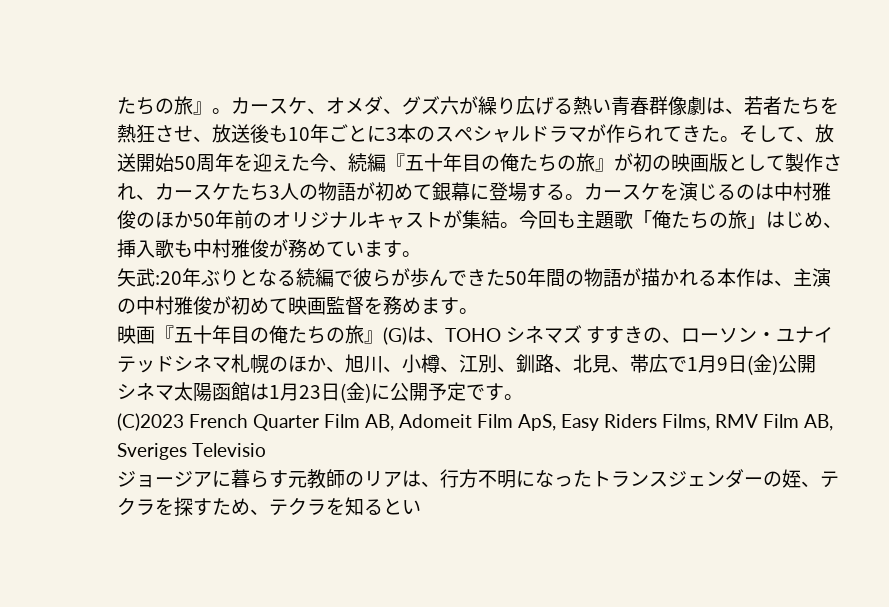たちの旅』。カースケ、オメダ、グズ六が繰り広げる熱い青春群像劇は、若者たちを熱狂させ、放送後も10年ごとに3本のスペシャルドラマが作られてきた。そして、放送開始50周年を迎えた今、続編『五十年目の俺たちの旅』が初の映画版として製作され、カースケたち3人の物語が初めて銀幕に登場する。カースケを演じるのは中村雅俊のほか50年前のオリジナルキャストが集結。今回も主題歌「俺たちの旅」はじめ、挿入歌も中村雅俊が務めています。
矢武:20年ぶりとなる続編で彼らが歩んできた50年間の物語が描かれる本作は、主演の中村雅俊が初めて映画監督を務めます。
映画『五十年目の俺たちの旅』(G)は、TOHO シネマズ すすきの、ローソン・ユナイテッドシネマ札幌のほか、旭川、小樽、江別、釧路、北見、帯広で1月9日(金)公開
シネマ太陽函館は1月23日(金)に公開予定です。
(C)2023 French Quarter Film AB, Adomeit Film ApS, Easy Riders Films, RMV Film AB, Sveriges Televisio
ジョージアに暮らす元教師のリアは、行方不明になったトランスジェンダーの姪、テクラを探すため、テクラを知るとい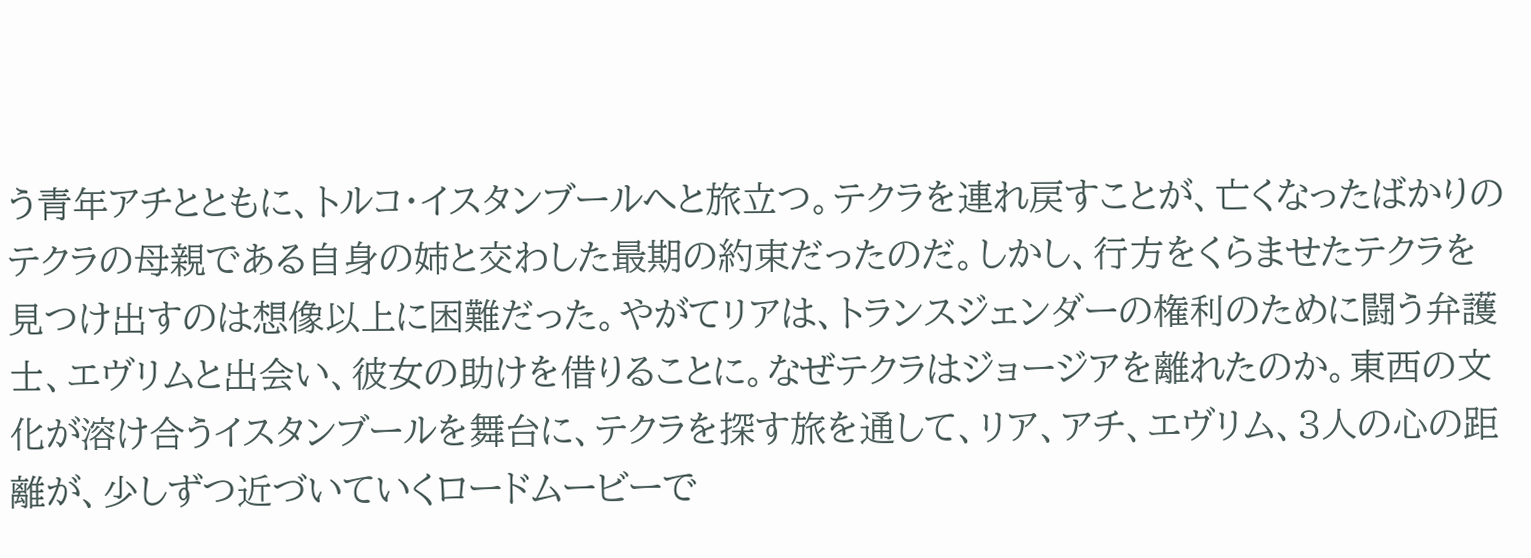う青年アチとともに、トルコ・イスタンブールへと旅立つ。テクラを連れ戻すことが、亡くなったばかりのテクラの母親である自身の姉と交わした最期の約束だったのだ。しかし、行方をくらませたテクラを見つけ出すのは想像以上に困難だった。やがてリアは、トランスジェンダーの権利のために闘う弁護士、エヴリムと出会い、彼女の助けを借りることに。なぜテクラはジョージアを離れたのか。東西の文化が溶け合うイスタンブールを舞台に、テクラを探す旅を通して、リア、アチ、エヴリム、3人の心の距離が、少しずつ近づいていくロードムービーで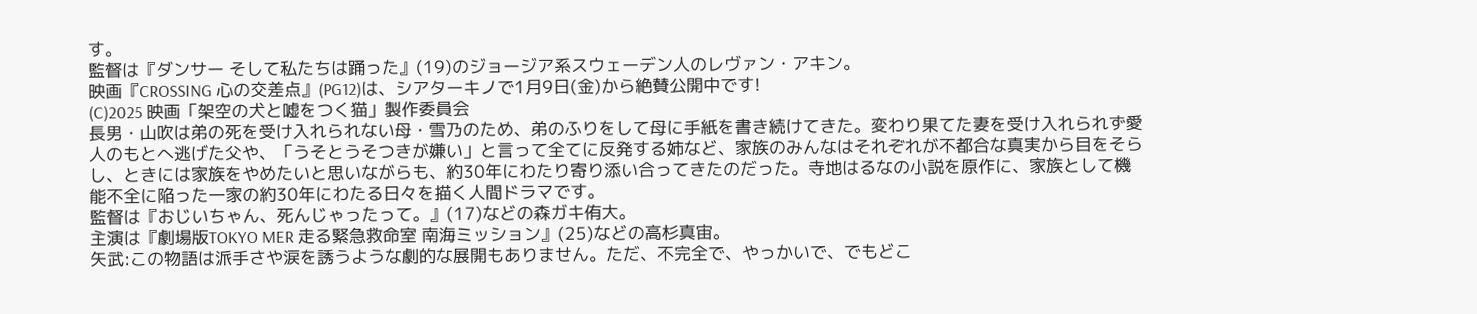す。
監督は『ダンサー そして私たちは踊った』(19)のジョージア系スウェーデン人のレヴァン・アキン。
映画『CROSSING 心の交差点』(PG12)は、シアターキノで1月9日(金)から絶賛公開中です!
(C)2025 映画「架空の犬と嘘をつく猫」製作委員会
長男・山吹は弟の死を受け入れられない母・雪乃のため、弟のふりをして母に手紙を書き続けてきた。変わり果てた妻を受け入れられず愛人のもとへ逃げた父や、「うそとうそつきが嫌い」と言って全てに反発する姉など、家族のみんなはそれぞれが不都合な真実から目をそらし、ときには家族をやめたいと思いながらも、約30年にわたり寄り添い合ってきたのだった。寺地はるなの小説を原作に、家族として機能不全に陥った一家の約30年にわたる日々を描く人間ドラマです。
監督は『おじいちゃん、死んじゃったって。』(17)などの森ガキ侑大。
主演は『劇場版TOKYO MER 走る緊急救命室 南海ミッション』(25)などの高杉真宙。
矢武:この物語は派手さや涙を誘うような劇的な展開もありません。ただ、不完全で、やっかいで、でもどこ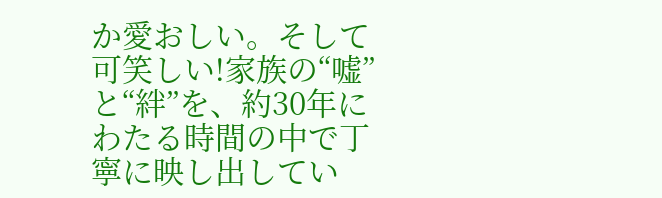か愛おしい。そして可笑しい!家族の“嘘”と“絆”を、約30年にわたる時間の中で丁寧に映し出してい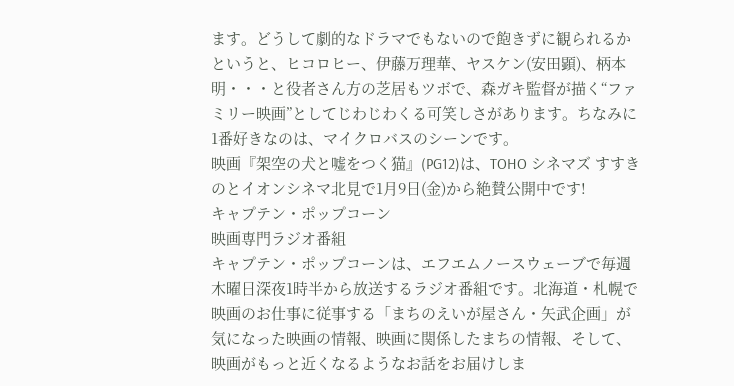ます。どうして劇的なドラマでもないので飽きずに観られるかというと、ヒコロヒー、伊藤万理華、ヤスケン(安田顕)、柄本明・・・と役者さん方の芝居もツボで、森ガキ監督が描く“ファミリー映画”としてじわじわくる可笑しさがあります。ちなみに1番好きなのは、マイクロバスのシーンです。
映画『架空の犬と嘘をつく猫』(PG12)は、TOHO シネマズ すすきのとイオンシネマ北見で1月9日(金)から絶賛公開中です!
キャプテン・ポップコーン
映画専門ラジオ番組
キャプテン・ポップコーンは、エフエムノースウェーブで毎週木曜日深夜1時半から放送するラジオ番組です。北海道・札幌で映画のお仕事に従事する「まちのえいが屋さん・矢武企画」が気になった映画の情報、映画に関係したまちの情報、そして、映画がもっと近くなるようなお話をお届けしま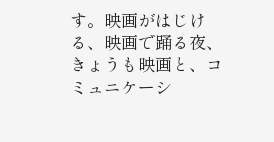す。映画がはじける、映画で踊る夜、きょうも映画と、コミュニケーシ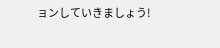ョンしていきましょう!